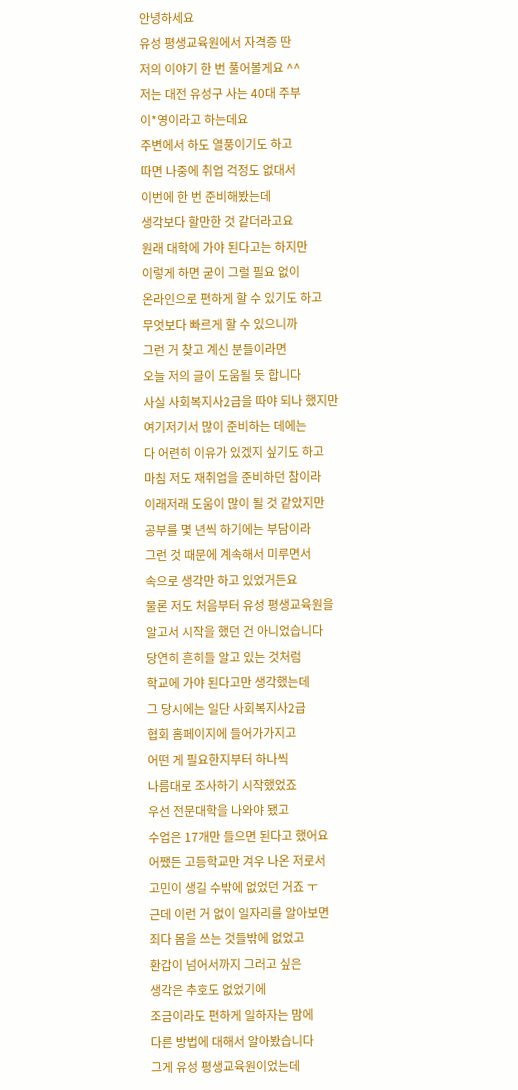안녕하세요
유성 평생교육원에서 자격증 딴
저의 이야기 한 번 풀어볼게요 ^^
저는 대전 유성구 사는 40대 주부
이*영이라고 하는데요
주변에서 하도 열풍이기도 하고
따면 나중에 취업 걱정도 없대서
이번에 한 번 준비해봤는데
생각보다 할만한 것 같더라고요
원래 대학에 가야 된다고는 하지만
이렇게 하면 굳이 그럴 필요 없이
온라인으로 편하게 할 수 있기도 하고
무엇보다 빠르게 할 수 있으니까
그런 거 찾고 계신 분들이라면
오늘 저의 글이 도움될 듯 합니다
사실 사회복지사2급을 따야 되나 했지만
여기저기서 많이 준비하는 데에는
다 어련히 이유가 있겠지 싶기도 하고
마침 저도 재취업을 준비하던 참이라
이래저래 도움이 많이 될 것 같았지만
공부를 몇 년씩 하기에는 부담이라
그런 것 때문에 계속해서 미루면서
속으로 생각만 하고 있었거든요
물론 저도 처음부터 유성 평생교육원을
알고서 시작을 했던 건 아니었습니다
당연히 흔히들 알고 있는 것처럼
학교에 가야 된다고만 생각했는데
그 당시에는 일단 사회복지사2급
협회 홈페이지에 들어가가지고
어떤 게 필요한지부터 하나씩
나름대로 조사하기 시작했었죠
우선 전문대학을 나와야 됐고
수업은 17개만 들으면 된다고 했어요
어쨌든 고등학교만 겨우 나온 저로서
고민이 생길 수밖에 없었던 거죠 ㅜ
근데 이런 거 없이 일자리를 알아보면
죄다 몸을 쓰는 것들밖에 없었고
환갑이 넘어서까지 그러고 싶은
생각은 추호도 없었기에
조금이라도 편하게 일하자는 맘에
다른 방법에 대해서 알아봤습니다
그게 유성 평생교육원이었는데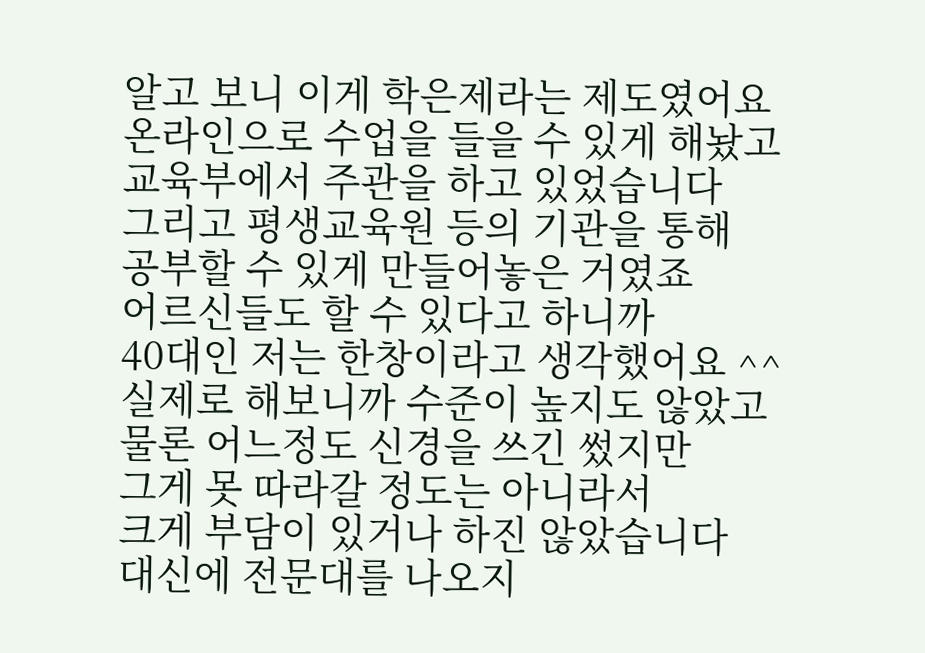알고 보니 이게 학은제라는 제도였어요
온라인으로 수업을 들을 수 있게 해놨고
교육부에서 주관을 하고 있었습니다
그리고 평생교육원 등의 기관을 통해
공부할 수 있게 만들어놓은 거였죠
어르신들도 할 수 있다고 하니까
40대인 저는 한창이라고 생각했어요 ^^
실제로 해보니까 수준이 높지도 않았고
물론 어느정도 신경을 쓰긴 썼지만
그게 못 따라갈 정도는 아니라서
크게 부담이 있거나 하진 않았습니다
대신에 전문대를 나오지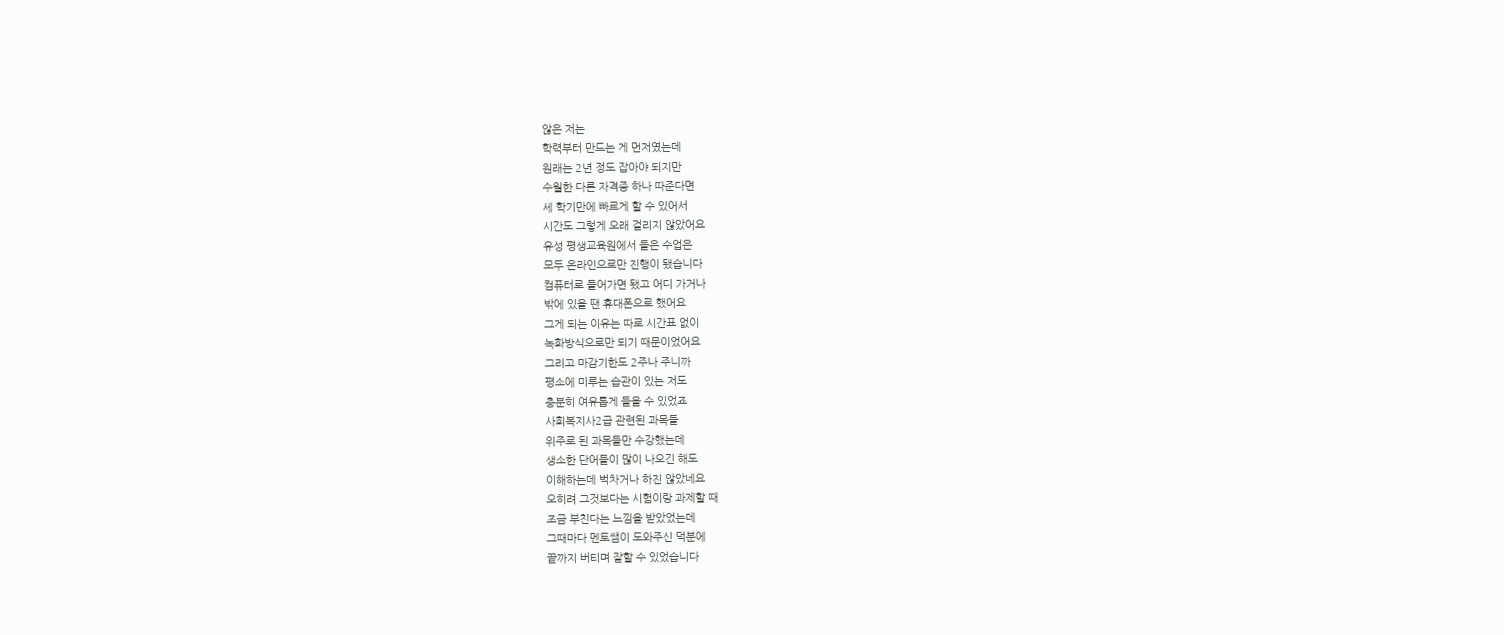않은 저는
학력부터 만드는 게 먼저였는데
원래는 2년 정도 잡아야 되지만
수월한 다른 자격증 하나 따준다면
세 학기만에 빠르게 할 수 있어서
시간도 그렇게 오래 걸리지 않았어요
유성 평생교육원에서 들은 수업은
모두 온라인으로만 진행이 됐습니다
컴퓨터로 들어가면 됐고 어디 가거나
밖에 있을 땐 휴대폰으로 했어요
그게 되는 이유는 따로 시간표 없이
녹화방식으로만 되기 때문이었어요
그리고 마감기한도 2주나 주니까
평소에 미루는 습관이 있는 저도
충분히 여유롭게 들을 수 있었죠
사회복지사2급 관련된 과목들
위주로 된 과목들만 수강했는데
생소한 단어들이 많이 나오긴 해도
이해하는데 벅차거나 하진 않았네요
오히려 그것보다는 시험이랑 과제할 때
조금 부친다는 느낌을 받았었는데
그때마다 멘토쌤이 도와주신 덕분에
끝까지 버티며 잘할 수 있었습니다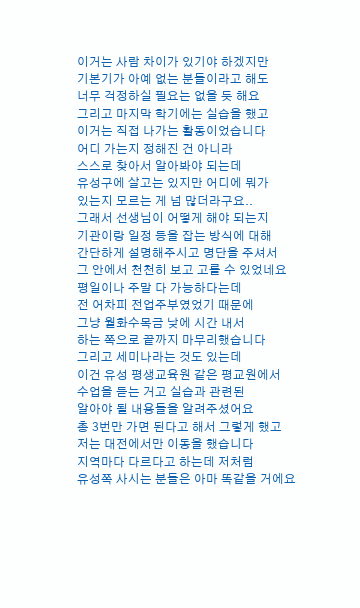이거는 사람 차이가 있기야 하겠지만
기본기가 아예 없는 분들이라고 해도
너무 걱정하실 필요는 없을 듯 해요
그리고 마지막 학기에는 실습을 했고
이거는 직접 나가는 활동이었습니다
어디 가는지 정해진 건 아니라
스스로 찾아서 알아봐야 되는데
유성구에 살고는 있지만 어디에 뭐가
있는지 모르는 게 넘 많더라구요..
그래서 선생님이 어떻게 해야 되는지
기관이랑 일정 등을 잡는 방식에 대해
간단하게 설명해주시고 명단을 주셔서
그 안에서 천천히 보고 고를 수 있었네요
평일이나 주말 다 가능하다는데
전 어차피 전업주부였었기 때문에
그냥 월화수목금 낮에 시간 내서
하는 쪽으로 끝까지 마무리했습니다
그리고 세미나라는 것도 있는데
이건 유성 평생교육원 같은 평교원에서
수업을 듣는 거고 실습과 관련된
알아야 될 내용들을 알려주셨어요
총 3번만 가면 된다고 해서 그렇게 했고
저는 대전에서만 이동을 했습니다
지역마다 다르다고 하는데 저처럼
유성쪽 사시는 분들은 아마 똑같을 거에요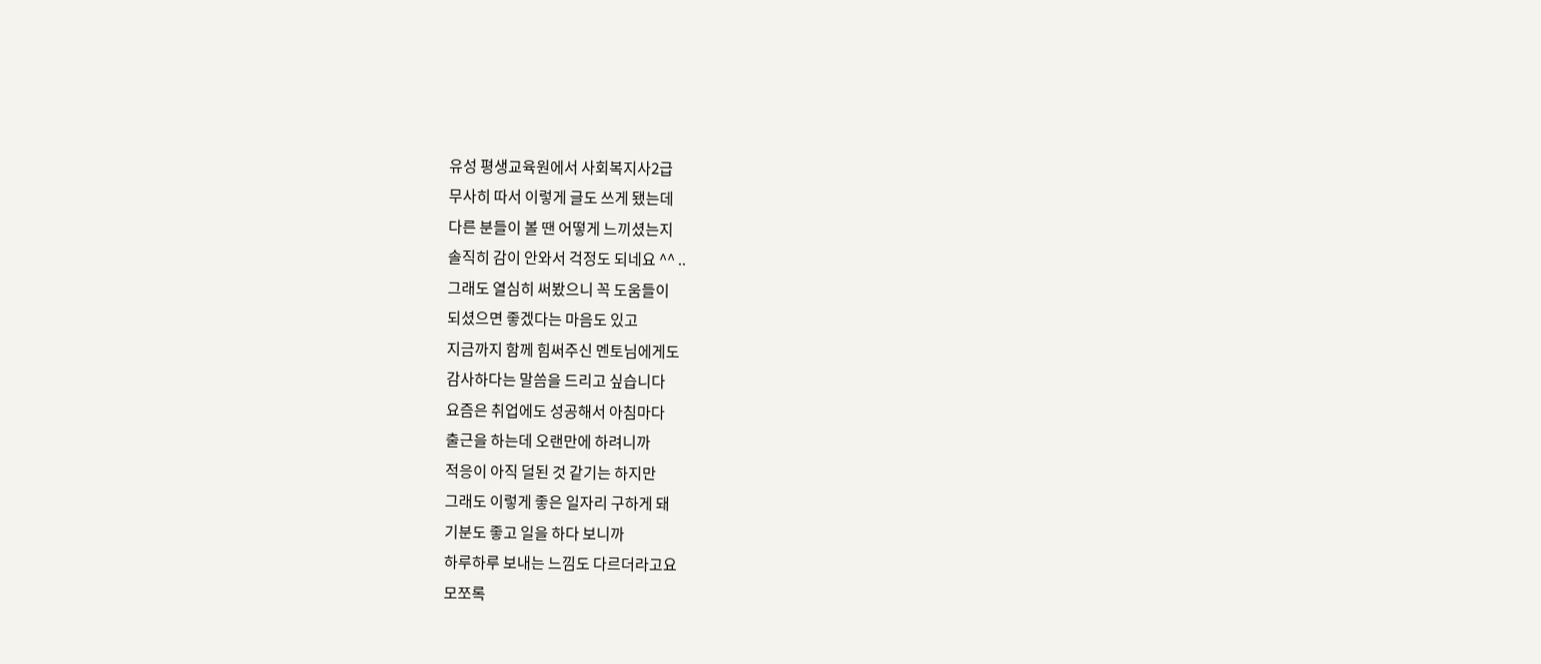유성 평생교육원에서 사회복지사2급
무사히 따서 이렇게 글도 쓰게 됐는데
다른 분들이 볼 땐 어떻게 느끼셨는지
솔직히 감이 안와서 걱정도 되네요 ^^ ..
그래도 열심히 써봤으니 꼭 도움들이
되셨으면 좋겠다는 마음도 있고
지금까지 함께 힘써주신 멘토님에게도
감사하다는 말씀을 드리고 싶습니다
요즘은 취업에도 성공해서 아침마다
출근을 하는데 오랜만에 하려니까
적응이 아직 덜된 것 같기는 하지만
그래도 이렇게 좋은 일자리 구하게 돼
기분도 좋고 일을 하다 보니까
하루하루 보내는 느낌도 다르더라고요
모쪼록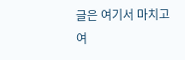글은 여기서 마치고
여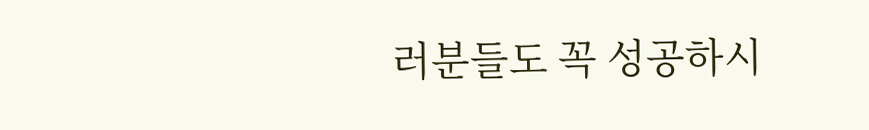러분들도 꼭 성공하시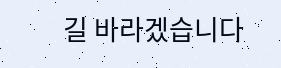길 바라겠습니다